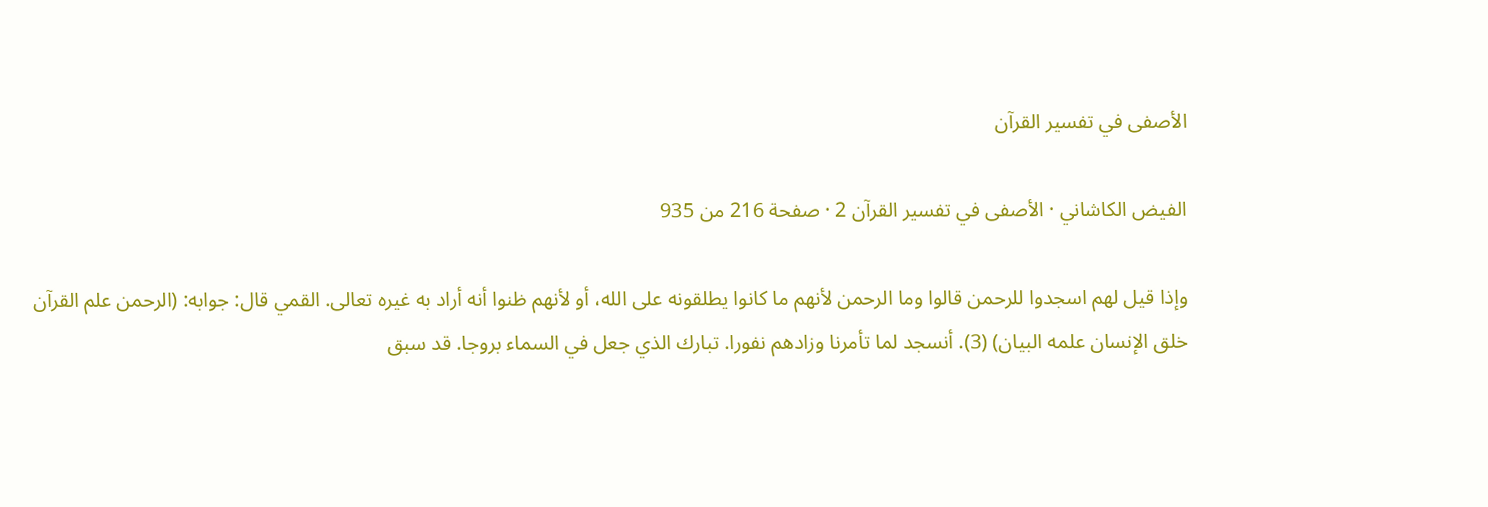الأصفى في تفسير القرآن

الفيض الكاشاني · الأصفى في تفسير القرآن 2 · صفحة 216 من 935

وإذا قيل لهم اسجدوا للرحمن قالوا وما الرحمن لأنهم ما كانوا يطلقونه على الله، أو لأنهم ظنوا أنه أراد به غيره تعالى. القمي قال: جوابه: (الرحمن علم القرآن خلق الإنسان علمه البيان) (3). أنسجد لما تأمرنا وزادهم نفورا. تبارك الذي جعل في السماء بروجا. قد سبق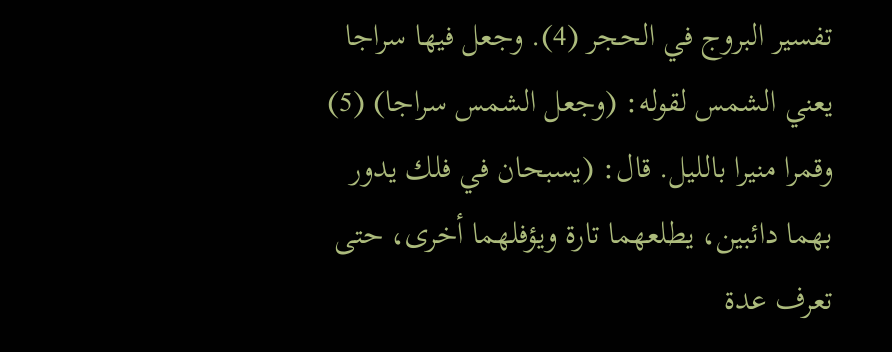تفسير البروج في الحجر (4). وجعل فيها سراجا يعني الشمس لقوله: (وجعل الشمس سراجا) (5) وقمرا منيرا بالليل. قال: (يسبحان في فلك يدور بهما دائبين، يطلعهما تارة ويؤفلهما أخرى، حتى تعرف عدة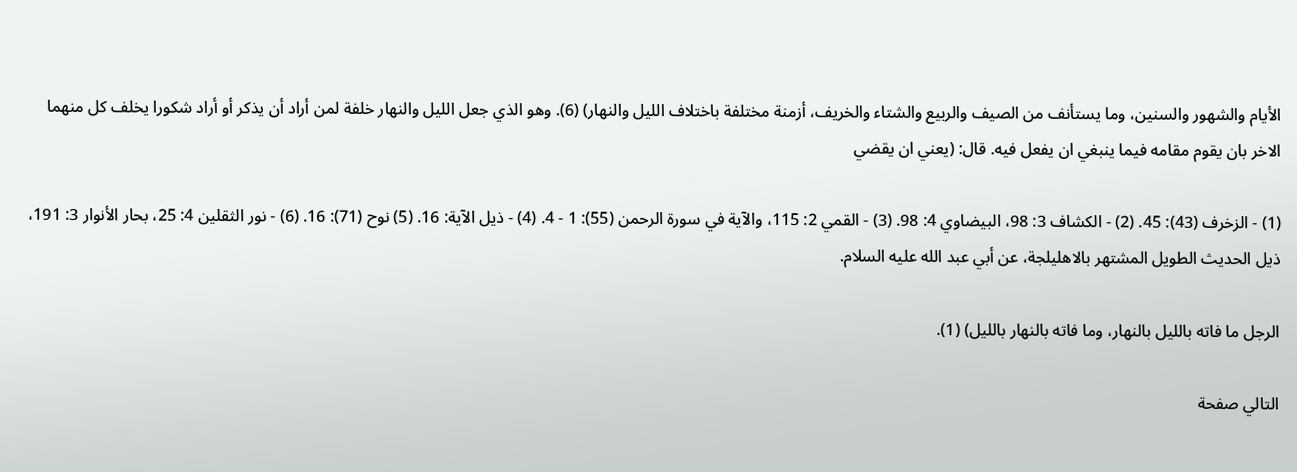الأيام والشهور والسنين، وما يستأنف من الصيف والربيع والشتاء والخريف، أزمنة مختلفة باختلاف الليل والنهار) (6). وهو الذي جعل الليل والنهار خلفة لمن أراد أن يذكر أو أراد شكورا يخلف كل منهما الاخر بان يقوم مقامه فيما ينبغي ان يفعل فيه. قال: (يعني ان يقضي

(1) - الزخرف (43): 45. (2) - الكشاف 3: 98، البيضاوي 4: 98. (3) - القمي 2: 115، والآية في سورة الرحمن (55): 1 - 4. (4) - ذيل الآية: 16. (5) نوح (71): 16. (6) - نور الثقلين 4: 25، بحار الأنوار 3: 191، ذيل الحديث الطويل المشتهر بالاهليلجة، عن أبي عبد الله عليه السلام.

الرجل ما فاته بالليل بالنهار، وما فاته بالنهار بالليل) (1).

التالي صفحة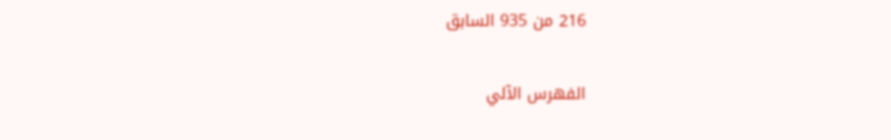216 من 935 السابق

الفهرس الآلي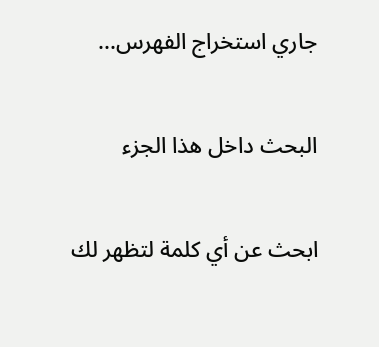جاري استخراج الفهرس...

البحث داخل هذا الجزء

ابحث عن أي كلمة لتظهر لك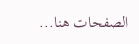الصفحات هنا...